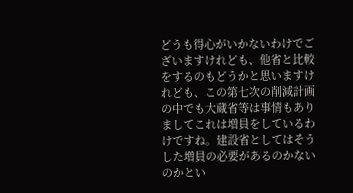どうも得心がいかないわけでございますけれども、他省と比較をするのもどうかと思いますけれども、この第七次の削減計画の中でも大蔵省等は事情もありましてこれは増員をしているわけですね。建設省としてはそうした増員の必要があるのかないのかとい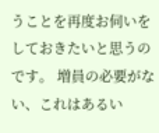うことを再度お伺いをしておきたいと思うのです。 増員の必要がない、これはあるい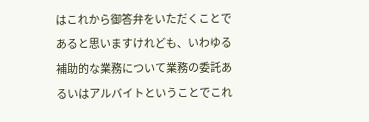はこれから御答弁をいただくことであると思いますけれども、いわゆる補助的な業務について業務の委託あるいはアルバイトということでこれ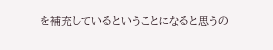を補充しているということになると思うの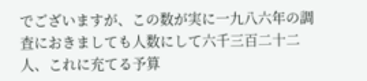でございますが、この数が実に一九八六年の調査におきましても人数にして六千三百二十二人、これに充てる予算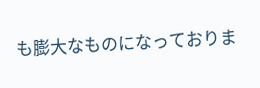も膨大なものになっておりま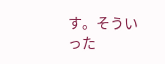す。そういった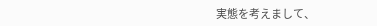実態を考えまして、